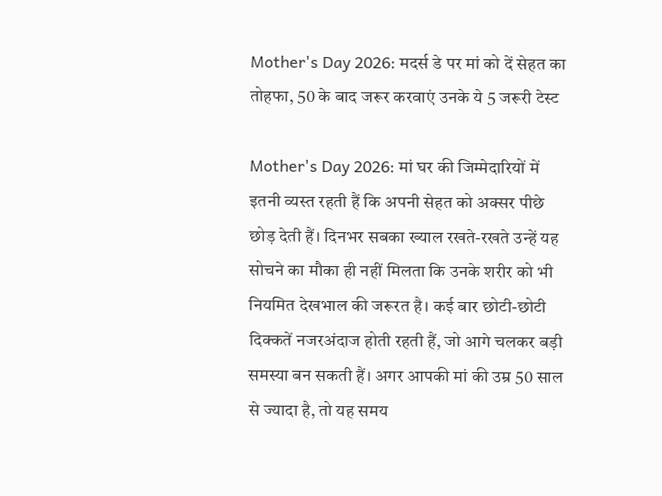Mother's Day 2026: मदर्स डे पर मां को दें सेहत का तोहफा, 50 के बाद जरूर करवाएं उनके ये 5 जरूरी टेस्ट

Mother's Day 2026: मां घर की जिम्मेदारियों में इतनी व्यस्त रहती हैं कि अपनी सेहत को अक्सर पीछे छोड़ देती हैं। दिनभर सबका ख्याल रखते-रखते उन्हें यह सोचने का मौका ही नहीं मिलता कि उनके शरीर को भी नियमित देखभाल की जरूरत है। कई बार छोटी-छोटी दिक्कतें नजरअंदाज होती रहती हैं, जो आगे चलकर बड़ी समस्या बन सकती हैं। अगर आपकी मां की उम्र 50 साल से ज्यादा है, तो यह समय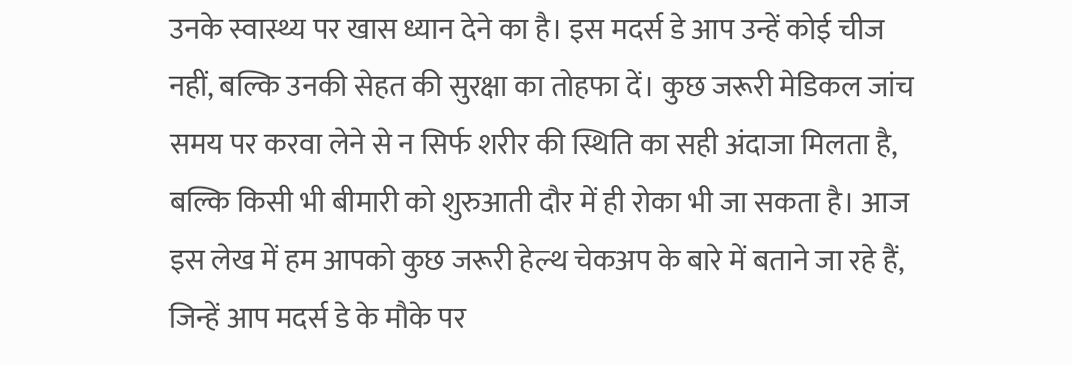उनके स्वास्थ्य पर खास ध्यान देने का है। इस मदर्स डे आप उन्हें कोई चीज नहीं, बल्कि उनकी सेहत की सुरक्षा का तोहफा दें। कुछ जरूरी मेडिकल जांच समय पर करवा लेने से न सिर्फ शरीर की स्थिति का सही अंदाजा मिलता है, बल्कि किसी भी बीमारी को शुरुआती दौर में ही रोका भी जा सकता है। आज इस लेख में हम आपको कुछ जरूरी हेल्थ चेकअप के बारे में बताने जा रहे हैं, जिन्हें आप मदर्स डे के मौके पर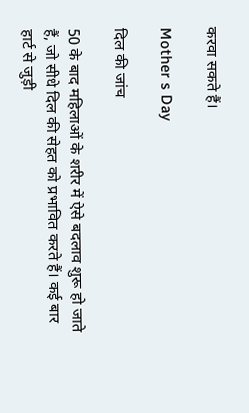करवा सकते हैं।

Mother s Day

दिल की जांच

50 के बाद महिलाओं के शरीर में ऐसे बदलाव शुरू हो जाते हैं, जो सीधे दिल की सेहत को प्रभावित करते हैं। कई बार हार्ट से जुड़ी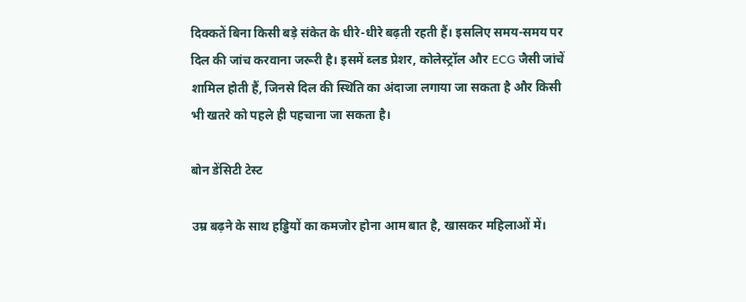दिक्कतें बिना किसी बड़े संकेत के धीरे-धीरे बढ़ती रहती हैं। इसलिए समय-समय पर दिल की जांच करवाना जरूरी है। इसमें ब्लड प्रेशर, कोलेस्ट्रॉल और ECG जैसी जांचें शामिल होती हैं, जिनसे दिल की स्थिति का अंदाजा लगाया जा सकता है और किसी भी खतरे को पहले ही पहचाना जा सकता है।

बोन डेंसिटी टेस्ट

उम्र बढ़ने के साथ हड्डियों का कमजोर होना आम बात है, खासकर महिलाओं में।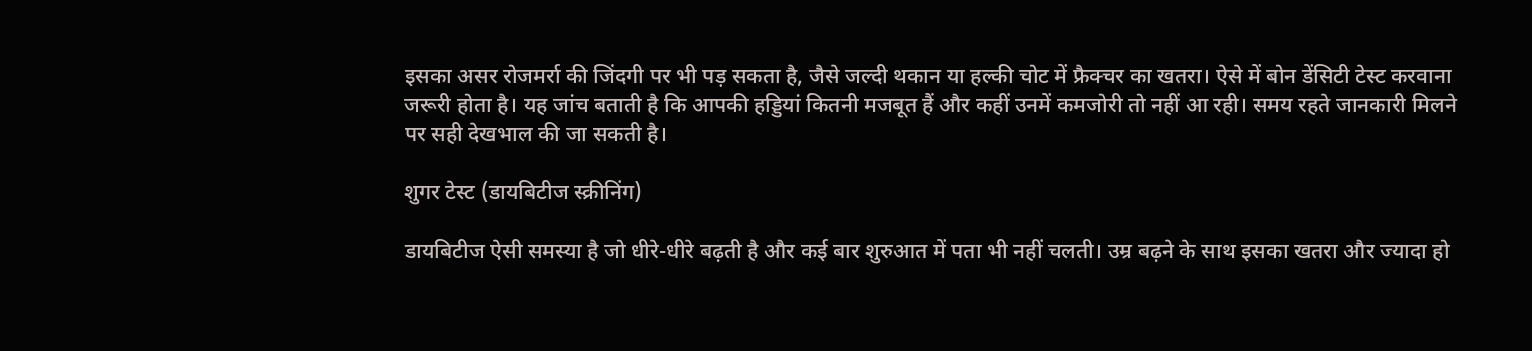इसका असर रोजमर्रा की जिंदगी पर भी पड़ सकता है, जैसे जल्दी थकान या हल्की चोट में फ्रैक्चर का खतरा। ऐसे में बोन डेंसिटी टेस्ट करवाना जरूरी होता है। यह जांच बताती है कि आपकी हड्डियां कितनी मजबूत हैं और कहीं उनमें कमजोरी तो नहीं आ रही। समय रहते जानकारी मिलने पर सही देखभाल की जा सकती है।

शुगर टेस्ट (डायबिटीज स्क्रीनिंग)

डायबिटीज ऐसी समस्या है जो धीरे-धीरे बढ़ती है और कई बार शुरुआत में पता भी नहीं चलती। उम्र बढ़ने के साथ इसका खतरा और ज्यादा हो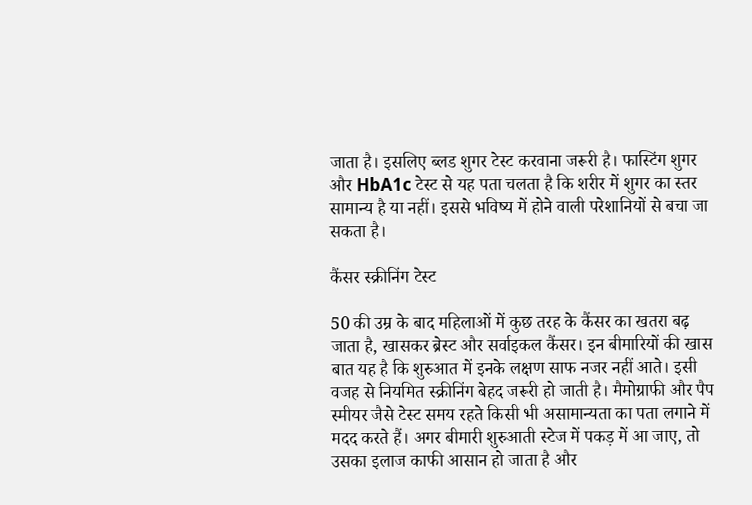जाता है। इसलिए ब्लड शुगर टेस्ट करवाना जरूरी है। फास्टिंग शुगर और HbA1c टेस्ट से यह पता चलता है कि शरीर में शुगर का स्तर सामान्य है या नहीं। इससे भविष्य में होने वाली परेशानियों से बचा जा सकता है।

कैंसर स्क्रीनिंग टेस्ट

50 की उम्र के बाद महिलाओं में कुछ तरह के कैंसर का खतरा बढ़ जाता है, खासकर ब्रेस्ट और सर्वाइकल कैंसर। इन बीमारियों की खास बात यह है कि शुरुआत में इनके लक्षण साफ नजर नहीं आते। इसी वजह से नियमित स्क्रीनिंग बेहद जरूरी हो जाती है। मैमोग्राफी और पैप स्मीयर जैसे टेस्ट समय रहते किसी भी असामान्यता का पता लगाने में मदद करते हैं। अगर बीमारी शुरुआती स्टेज में पकड़ में आ जाए, तो उसका इलाज काफी आसान हो जाता है और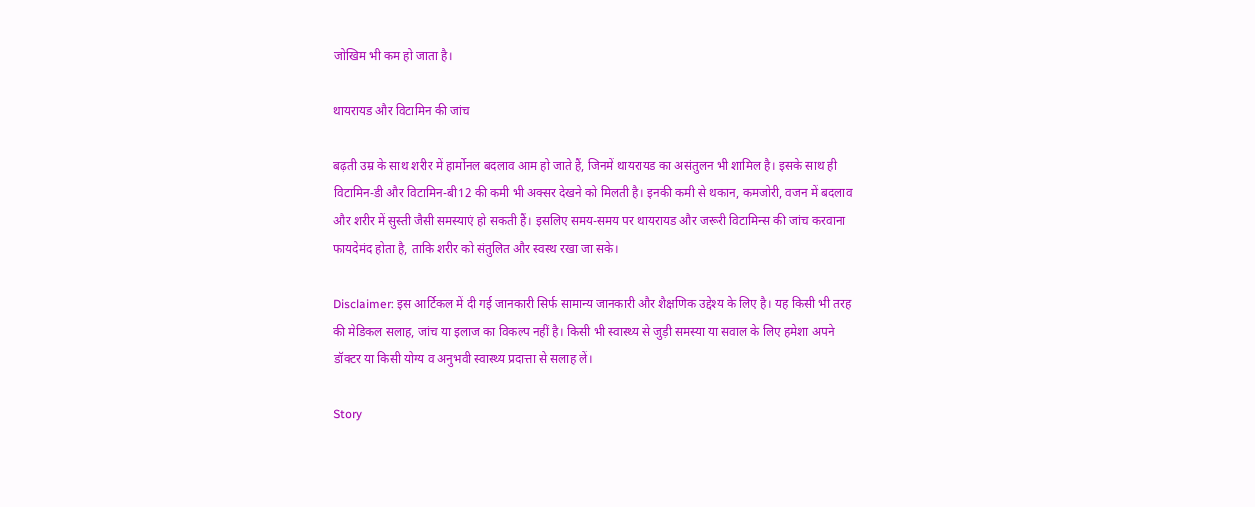जोखिम भी कम हो जाता है।

थायरायड और विटामिन की जांच

बढ़ती उम्र के साथ शरीर में हार्मोनल बदलाव आम हो जाते हैं, जिनमें थायरायड का असंतुलन भी शामिल है। इसके साथ ही विटामिन-डी और विटामिन-बी12 की कमी भी अक्सर देखने को मिलती है। इनकी कमी से थकान, कमजोरी, वजन में बदलाव और शरीर में सुस्ती जैसी समस्याएं हो सकती हैं। इसलिए समय-समय पर थायरायड और जरूरी विटामिन्स की जांच करवाना फायदेमंद होता है, ताकि शरीर को संतुलित और स्वस्थ रखा जा सके।

Disclaimer: इस आर्टिकल में दी गई जानकारी सिर्फ सामान्य जानकारी और शैक्षणिक उद्देश्य के लिए है। यह किसी भी तरह की मेडिकल सलाह, जांच या इलाज का विकल्प नहीं है। किसी भी स्वास्थ्य से जुड़ी समस्या या सवाल के लिए हमेशा अपने डॉक्टर या किसी योग्य व अनुभवी स्‍वास्‍थ्‍य प्रदात्ता से सलाह लें।

Story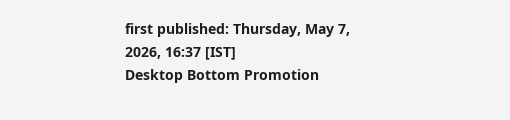first published: Thursday, May 7, 2026, 16:37 [IST]
Desktop Bottom Promotion